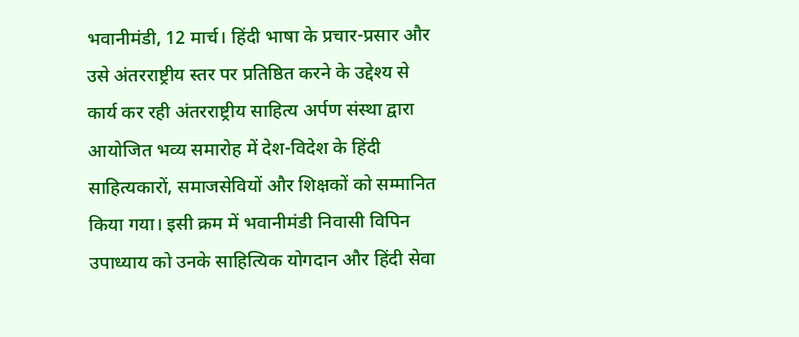भवानीमंडी, 12 मार्च। हिंदी भाषा के प्रचार-प्रसार और उसे अंतरराष्ट्रीय स्तर पर प्रतिष्ठित करने के उद्देश्य से कार्य कर रही अंतरराष्ट्रीय साहित्य अर्पण संस्था द्वारा आयोजित भव्य समारोह में देश-विदेश के हिंदी साहित्यकारों, समाजसेवियों और शिक्षकों को सम्मानित किया गया। इसी क्रम में भवानीमंडी निवासी विपिन उपाध्याय को उनके साहित्यिक योगदान और हिंदी सेवा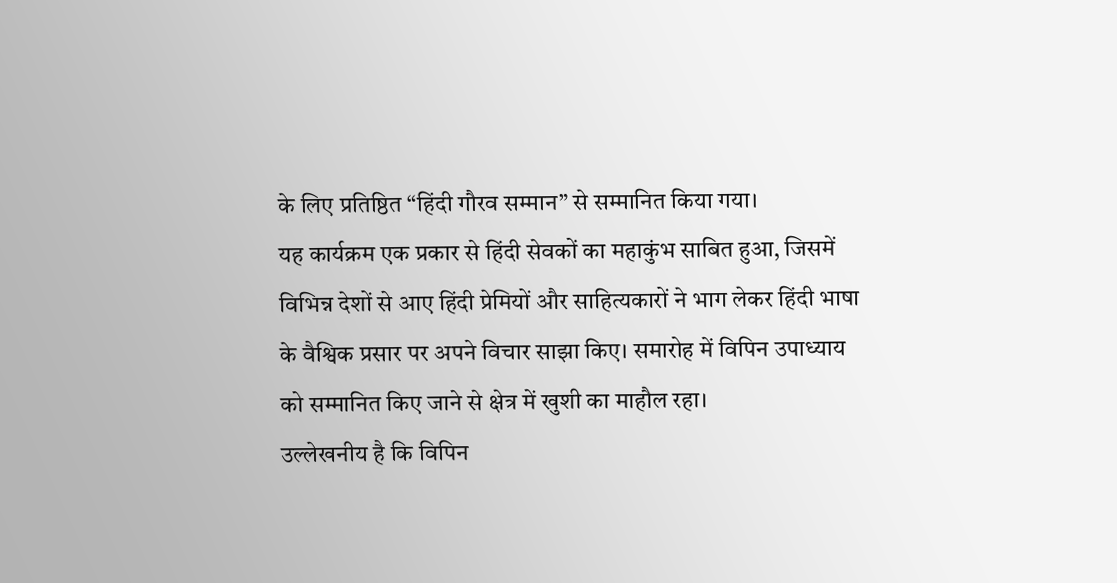के लिए प्रतिष्ठित “हिंदी गौरव सम्मान” से सम्मानित किया गया।
यह कार्यक्रम एक प्रकार से हिंदी सेवकों का महाकुंभ साबित हुआ, जिसमें विभिन्न देशों से आए हिंदी प्रेमियों और साहित्यकारों ने भाग लेकर हिंदी भाषा के वैश्विक प्रसार पर अपने विचार साझा किए। समारोह में विपिन उपाध्याय को सम्मानित किए जाने से क्षेत्र में खुशी का माहौल रहा।
उल्लेखनीय है कि विपिन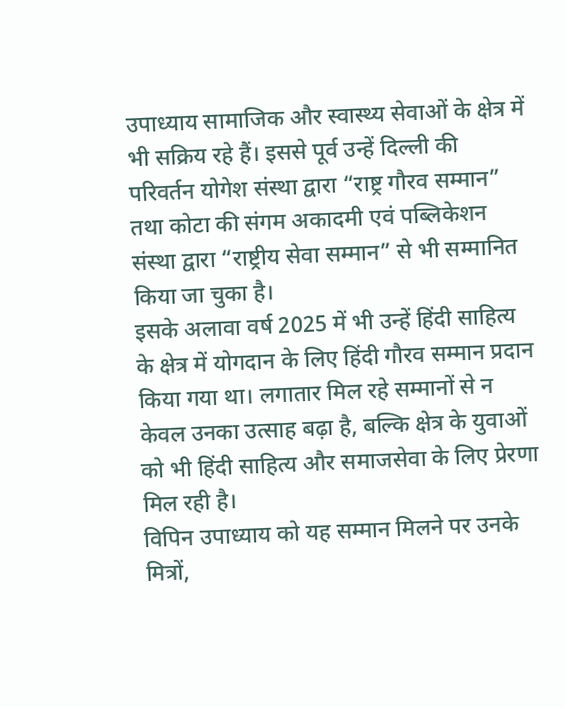उपाध्याय सामाजिक और स्वास्थ्य सेवाओं के क्षेत्र में भी सक्रिय रहे हैं। इससे पूर्व उन्हें दिल्ली की परिवर्तन योगेश संस्था द्वारा “राष्ट्र गौरव सम्मान” तथा कोटा की संगम अकादमी एवं पब्लिकेशन संस्था द्वारा “राष्ट्रीय सेवा सम्मान” से भी सम्मानित किया जा चुका है।
इसके अलावा वर्ष 2025 में भी उन्हें हिंदी साहित्य के क्षेत्र में योगदान के लिए हिंदी गौरव सम्मान प्रदान किया गया था। लगातार मिल रहे सम्मानों से न केवल उनका उत्साह बढ़ा है, बल्कि क्षेत्र के युवाओं को भी हिंदी साहित्य और समाजसेवा के लिए प्रेरणा मिल रही है।
विपिन उपाध्याय को यह सम्मान मिलने पर उनके मित्रों,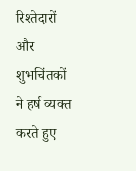रिश्तेदारों और शुभचिंतकों ने हर्ष व्यक्त करते हुए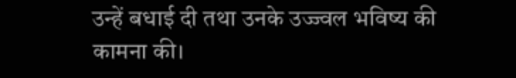उन्हें बधाई दी तथा उनके उज्ज्वल भविष्य की कामना की।